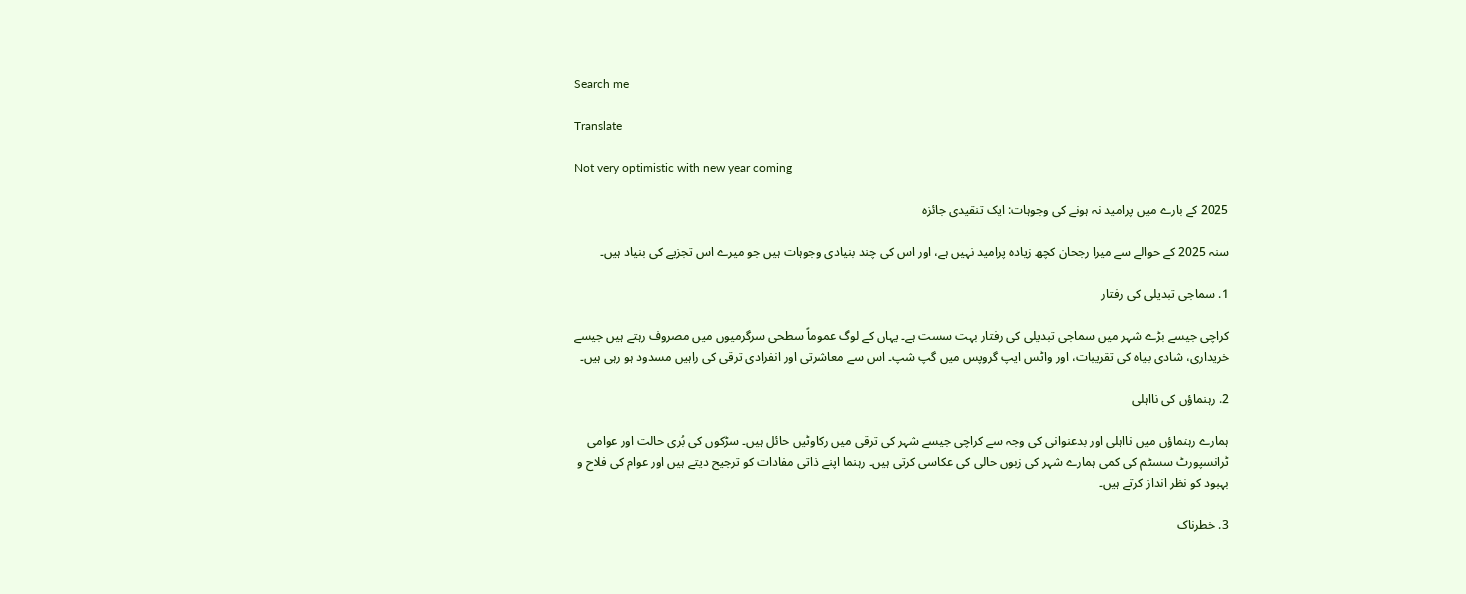Search me

Translate

Not very optimistic with new year coming

2025 کے بارے میں پرامید نہ ہونے کی وجوہات: ایک تنقیدی جائزہ

سنہ 2025 کے حوالے سے میرا رجحان کچھ زیادہ پرامید نہیں ہے، اور اس کی چند بنیادی وجوہات ہیں جو میرے اس تجزیے کی بنیاد ہیں۔

1. سماجی تبدیلی کی رفتار

کراچی جیسے بڑے شہر میں سماجی تبدیلی کی رفتار بہت سست ہے۔ یہاں کے لوگ عموماً سطحی سرگرمیوں میں مصروف رہتے ہیں جیسے خریداری، شادی بیاہ کی تقریبات، اور واٹس ایپ گروپس میں گپ شپ۔ اس سے معاشرتی اور انفرادی ترقی کی راہیں مسدود ہو رہی ہیں۔

2. رہنماؤں کی نااہلی

ہمارے رہنماؤں میں نااہلی اور بدعنوانی کی وجہ سے کراچی جیسے شہر کی ترقی میں رکاوٹیں حائل ہیں۔ سڑکوں کی بُری حالت اور عوامی ٹرانسپورٹ سسٹم کی کمی ہمارے شہر کی زبوں حالی کی عکاسی کرتی ہیں۔ رہنما اپنے ذاتی مفادات کو ترجیح دیتے ہیں اور عوام کی فلاح و بہبود کو نظر انداز کرتے ہیں۔

3. خطرناک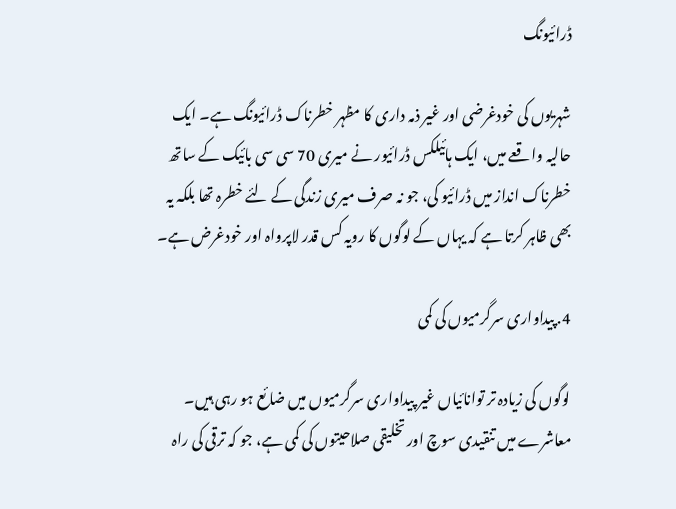ڈرائیونگ

شہریوں کی خودغرضی اور غیر ذمہ داری کا مظہر خطرناک ڈرائیونگ ہے۔ ایک حالیہ واقعے میں، ایک ہائیلکس ڈرائیور نے میری 70 سی سی بائیک کے ساتھ خطرناک انداز میں ڈرائیو کی، جو نہ صرف میری زندگی کے لئے خطرہ تھا بلکہ یہ بھی ظاہر کرتا ہے کہ یہاں کے لوگوں کا رویہ کس قدر لاپرواہ اور خودغرض ہے۔

4. پیداواری سرگرمیوں کی کمی

لوگوں کی زیادہ تر توانائیاں غیر پیداواری سرگرمیوں میں ضائع ہو رہی ہیں۔ معاشرے میں تنقیدی سوچ اور تخلیقی صلاحیتوں کی کمی ہے، جو کہ ترقی کی راہ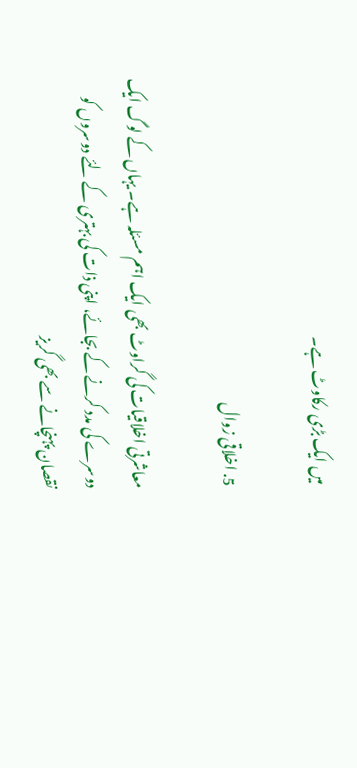میں ایک بڑی رکاوٹ ہے۔

5. اخلاقی زوال

معاشرتی اخلاقیات کی گراوٹ بھی ایک اہم مسئلہ ہے۔ یہاں کے لوگ ایک دوسرے کی مدد کرنے کے بجائے، اپنی ذات کی بہتری کے لئے دوسروں کو نقصان پہنچانے سے بھی گریز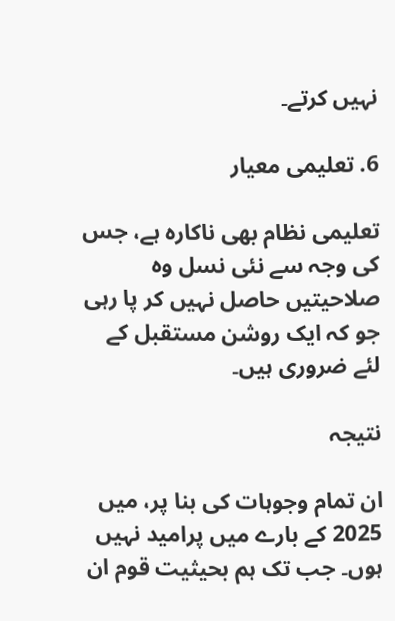نہیں کرتے۔

6. تعلیمی معیار

تعلیمی نظام بھی ناکارہ ہے، جس کی وجہ سے نئی نسل وہ صلاحیتیں حاصل نہیں کر پا رہی جو کہ ایک روشن مستقبل کے لئے ضروری ہیں۔

نتیجہ

ان تمام وجوہات کی بنا پر، میں 2025 کے بارے میں پرامید نہیں ہوں۔ جب تک ہم بحیثیت قوم ان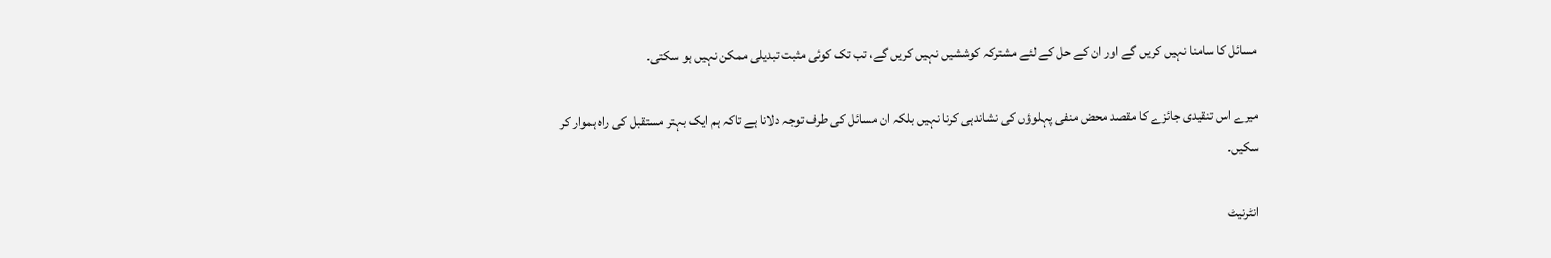مسائل کا سامنا نہیں کریں گے اور ان کے حل کے لئے مشترکہ کوششیں نہیں کریں گے، تب تک کوئی مثبت تبدیلی ممکن نہیں ہو سکتی۔

میرے اس تنقیدی جائزے کا مقصد محض منفی پہلوؤں کی نشاندہی کرنا نہیں بلکہ ان مسائل کی طرف توجہ دلانا ہے تاکہ ہم ایک بہتر مستقبل کی راہ ہموار کر سکیں۔

انٹرنیٹ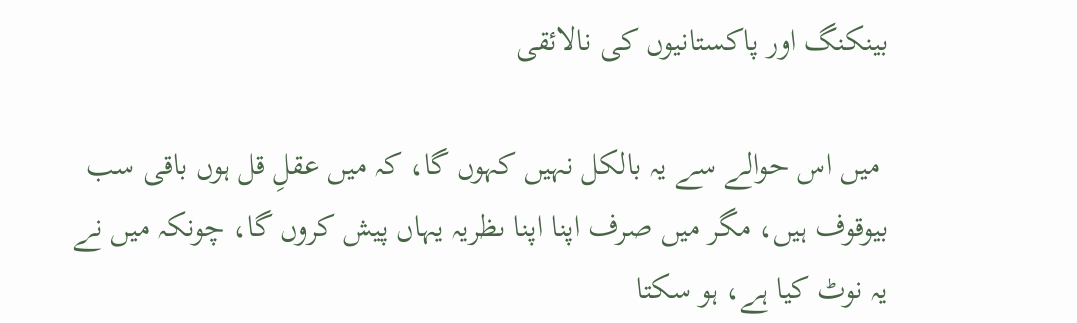بینکنگ اور پاکستانیوں کی نالائقی

 میں اس حوالے سے یہ بالکل نہیں کہوں گا، کہ میں عقلِ قل ہوں باقی سب بیوقوف ہیں، مگر میں صرف اپنا اپنا ںظریہ یہاں پیش کروں گا، چونکہ میں نے یہ نوٹ کیا ہے، ہو سکتا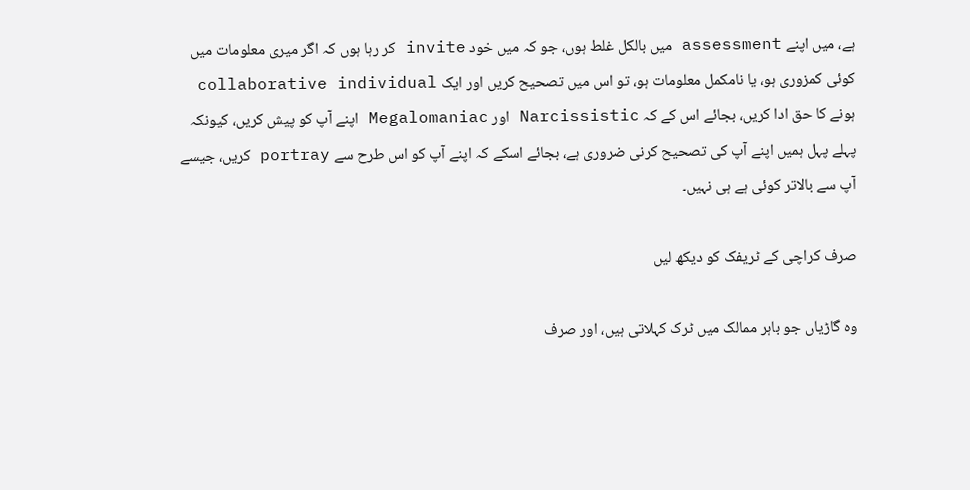ہے، میں اپنے assessment میں بالکل غلط ہوں، جو کہ میں خود invite کر رہا ہوں کہ اگر میری معلومات میں کوئی کمزوری ہو، یا نامکمل معلومات ہو، تو اس میں تصحیح کریں اور ایک collaborative individual ہونے کا حق ادا کریں، بجائے اس کے کہ Narcissistic اور Megalomaniac اپنے آپ کو پیش کریں، کیونکہ پہلے پہل ہمیں اپنے آپ کی تصحیح کرنی ضروری ہے، بجائے اسکے کہ اپنے آپ کو اس طرح سے portray کریں، جیسے آپ سے بالاتر کوئی ہے ہی نہیں۔

صرف کراچی کے ٹریفک کو دیکھ لیں

وہ گاڑیاں جو باہر ممالک میں ٹرک کہلاتی ہیں، اور صرف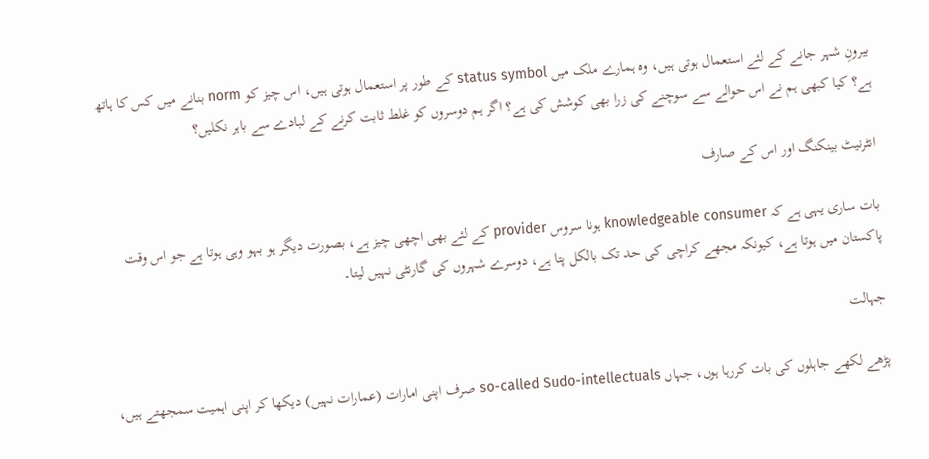بیرونِ شہر جانے کے لئے استعمال ہوتی ہیں، وہ ہمارے ملک میں status symbol کے طور پر استعمال ہوتی ہیں، اس چیز کو norm بنانے میں کس کا ہاتھ ہے؟ کیا کبھی ہم نے اس حوالے سے سوچنے کی زرا بھی کوشش کی ہے؟ اگر ہم دوسروں کو غلط ثابت کرنے کے لبادے سے باہر نکلیں؟

انٹرنیٹ بینکنگ اور اس کے صارف

بات ساری یہی ہے کہ knowledgeable consumer ہونا سروس provider کے لئے بھی اچھی چیز ہے، بصورت دیگر ہو بہو وہی ہوتا ہے جو اس وقت پاکستان میں ہوتا ہے، کیونکہ مجھے کراچی کی حد تک بالکل پتا ہے، دوسرے شہروں کی گارنٹی نہیں لیتا۔

جہالت

پڑھے لکھے جاہلوں کی بات کررہا ہوں، جہاں so-called Sudo-intellectuals صرف اپنی امارات (عمارات نہیں) دیکھا کر اپنی اہمیت سمجھتے ہیں،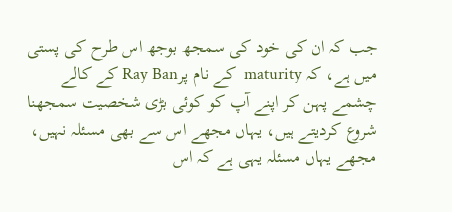جب کہ ان کی خود کی سمجھ بوجھ اس طرح کی پستی میں ہے، کہ maturity  کے نام پرRay Ban کے کالے چشمے پہن کر اپنے آپ کو کوئی بڑی شخصیت سمجھنا شروع کردیتے ہیں، یہاں مجھے اس سے بھی مسئلہ نہیں، مجھے یہاں مسئلہ یہی ہے کہ اس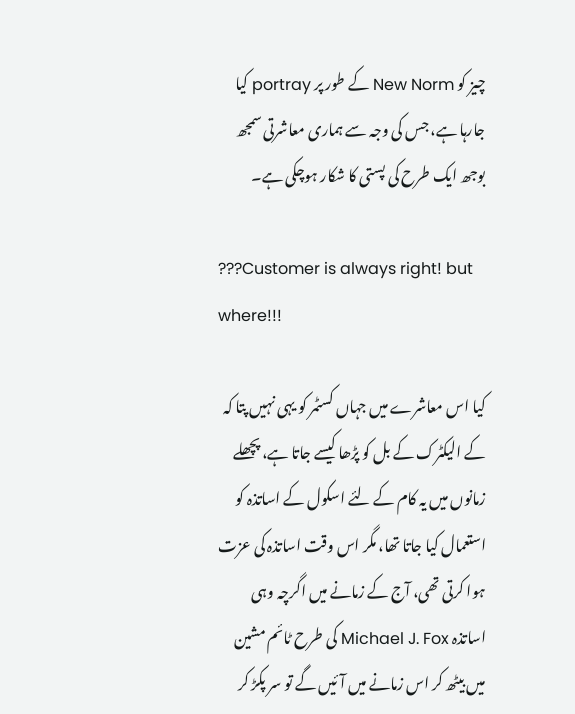چیز کو New Norm کے طور پر portray کیا جارہا ہے، جس کی وجہ سے ہماری معاشرتی سمجھ بوجھ ایک طرح کی پستی کا شکار ہوچکی ہے۔

???Customer is always right! but where!!!

کیا اس معاشرے میں جہاں کسٹمر کو یہی نہیں پتا کہ کے الیکٹرک کے بل کو پڑھا کیسے جاتا ہے، پچھلے زمانوں میں یہ کام کے لئے اسکول کے اساتذہ کو استعمال کیا جاتا تھا، مگر اس وقت اساتذہ کی عزت ہوا کرتی تھی، آج کے زمانے میں اگرچہ وہی اساتذہ Michael J. Fox کی طرح ٹائم مشین میں بیٹھ کر اس زمانے میں آئیں گے تو سر پکڑ کر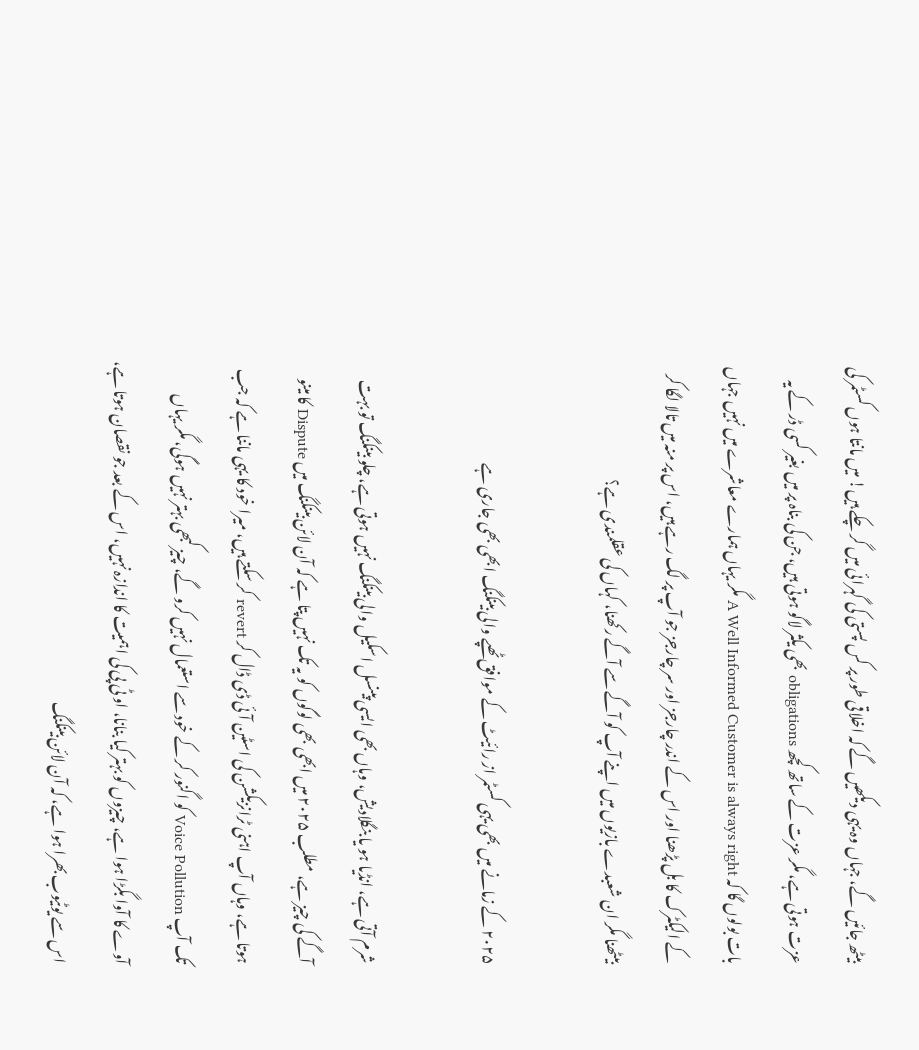بیٹھ جائیں گے، جہاں وہ یہی دیکھیں گے کہ اخلاقی طور پر کس پستی کی گہرائی میں گر چکے ہیں! میں مانتا ہوں کسٹمر کی عزت ہوتی ہے، مگر عزت کے ساتھ کچھ obligations بھی یکثر لاگو ہوتی ہیں، جن کی بناہ پر میں بغیر کسی ڈر کے یہ بات بولوں گا کہ A Well Informed Customer is always right مگر یہاں ہمارے معاشرے میں نہیں جہاں کے الیکٹرک کا بل پڑھنا اور اس کے اندر چارجز اور سر چارجز جو آپ پر لگ رہے ہیں، اس پر منہ میں تالا لگا کر بیٹھنا مگر ان شعبدے بازیوں میں اپنے آپ کو آگے سے آگے رکھنا، کہاں کی عقلمندی ہے؟

۲۰۲۵ کے زمانے میں بھی یہی کسٹمر از رائیٹ کے موافق ٹھپے والی بینکنگ ابھی بھی جاری ہے

شرم آتی ہے، انڈیا ہو یا بنگلادیش، وہاں بھی ایسی پینسل اسکیل والی بینکنگ نہیں ہوتی ہے، چلو بینکنگ تو بہت آگے کی چیز ہے، مطلب ۲۰۲۵ میں ابھی بھی لوگوں کو یہ تک نہیں پتا ہے کہ آن لائن بینکنگ میں Dispute کا مینو ہوتا ہے، وہاں آپ اہنی ٹرانزیکشن کی اسٹین آئی ڈی ڈال کر revert کر سکتے ہیں، میرا خود کا یہی ماننا ہے کہ جب تک آپ Voice Pollution کو اگنور کر کے خود سے استعمال نہیں کرو گے، چیز کبھی بہتر نہیں ہوگی، مگر یہاں آوے کا آوا بگڑا ہوا ہے، چیزوں کو بہتر کیا بنانا، او ٹی پی کی اہمیت کا اندازہ نہیں، اس کے بعد جو نقصان ہوتا ہے، اس سے یوٹیوب بھرا ہوا ہے، کہ آن لائن بینکنگ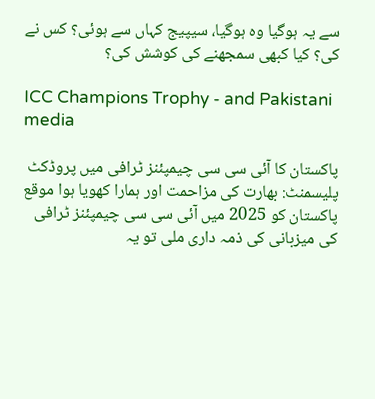سے یہ ہوگیا وہ ہوگیا، سیپیج کہاں سے ہوئی؟ کس نے کی؟ کیا کبھی سمجھنے کی کوشش کی؟

ICC Champions Trophy - and Pakistani media

پاکستان کا آئی سی سی چیمپئنز ٹرافی میں پروڈکٹ پلیسمنٹ: بھارت کی مزاحمت اور ہمارا کھویا ہوا موقع پاکستان کو 2025 میں آئی سی سی چیمپئنز ٹرافی کی میزبانی کی ذمہ داری ملی تو یہ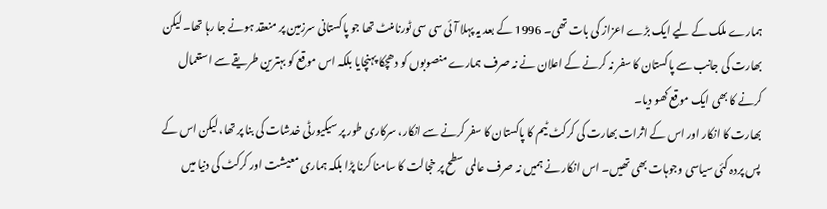ہمارے ملک کے لیے ایک بڑے اعزاز کی بات تھی۔ 1996 کے بعد یہ پہلا آئی سی سی ٹورنامنٹ تھا جو پاکستانی سرزمین پر منعقد ہونے جا رہا تھا۔ لیکن بھارت کی جانب سے پاکستان کا سفر نہ کرنے کے اعلان نے نہ صرف ہمارے منصوبوں کو دھچکا پہنچایا بلکہ اس موقع کو بہترین طریقے سے استعمال کرنے کا بھی ایک موقع کھو دیا۔
بھارت کا انکار اور اس کے اثرات بھارت کی کرکٹ ٹیم کا پاکستان کا سفر کرنے سے انکار، سرکاری طور پر سیکیورٹی خدشات کی بنا پر تھا، لیکن اس کے پس پردہ کئی سیاسی وجوہات بھی تھیں۔ اس انکار نے ہمیں نہ صرف عالمی سطح پر خجالت کا سامنا کرنا پڑا بلکہ ہماری معیشت اور کرکٹ کی دنیا میں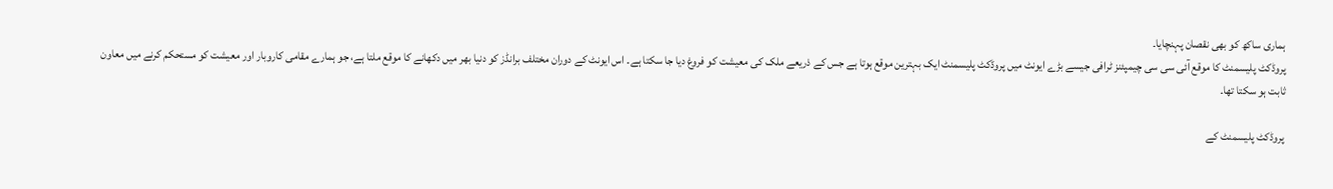ہماری ساکھ کو بھی نقصان پہنچایا۔
پروڈکٹ پلیسمنٹ کا موقع آئی سی سی چیمپئنز ٹرافی جیسے بڑے ایونٹ میں پروڈکٹ پلیسمنٹ ایک بہترین موقع ہوتا ہے جس کے ذریعے ملک کی معیشت کو فروغ دیا جا سکتا ہے۔ اس ایونٹ کے دوران مختلف برانڈز کو دنیا بھر میں دکھانے کا موقع ملتا ہے، جو ہمارے مقامی کاروبار اور معیشت کو مستحکم کرنے میں معاون ثابت ہو سکتا تھا۔

پروڈکٹ پلیسمنٹ کے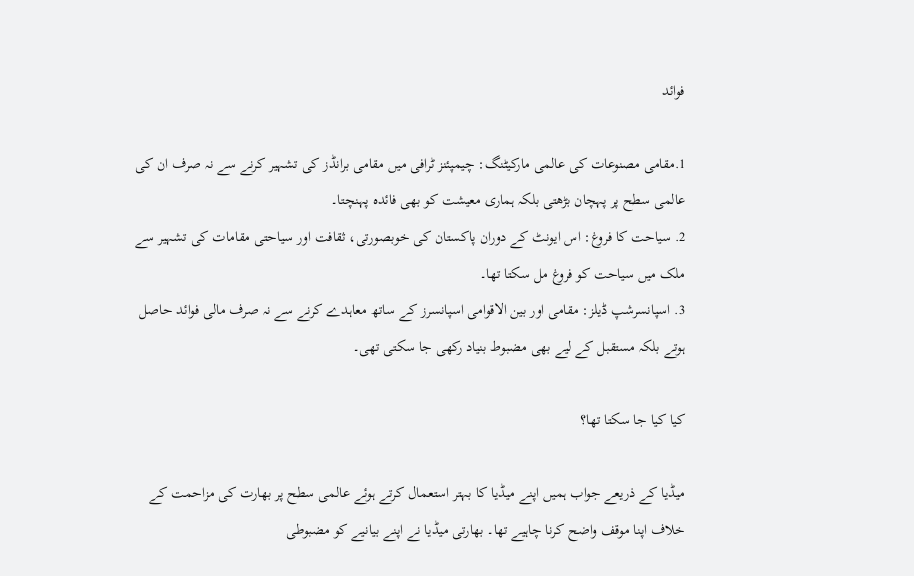فوائد

1.مقامی مصنوعات کی عالمی مارکیٹنگ: چیمپئنز ٹرافی میں مقامی برانڈز کی تشہیر کرنے سے نہ صرف ان کی عالمی سطح پر پہچان بڑھتی بلکہ ہماری معیشت کو بھی فائدہ پہنچتا۔
2. سیاحت کا فروغ: اس ایونٹ کے دوران پاکستان کی خوبصورتی، ثقافت اور سیاحتی مقامات کی تشہیر سے ملک میں سیاحت کو فروغ مل سکتا تھا۔
3. اسپانسرشپ ڈیلز: مقامی اور بین الاقوامی اسپانسرز کے ساتھ معاہدے کرنے سے نہ صرف مالی فوائد حاصل ہوتے بلکہ مستقبل کے لیے بھی مضبوط بنیاد رکھی جا سکتی تھی۔

کیا کیا جا سکتا تھا؟

میڈیا کے ذریعے جواب ہمیں اپنے میڈیا کا بہتر استعمال کرتے ہوئے عالمی سطح پر بھارت کی مزاحمت کے خلاف اپنا موقف واضح کرنا چاہیے تھا۔ بھارتی میڈیا نے اپنے بیانیے کو مضبوطی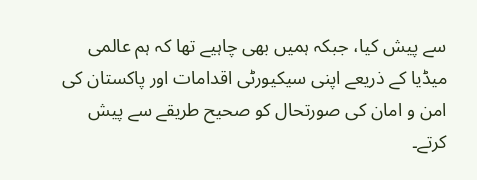سے پیش کیا، جبکہ ہمیں بھی چاہیے تھا کہ ہم عالمی میڈیا کے ذریعے اپنی سیکیورٹی اقدامات اور پاکستان کی امن و امان کی صورتحال کو صحیح طریقے سے پیش کرتے۔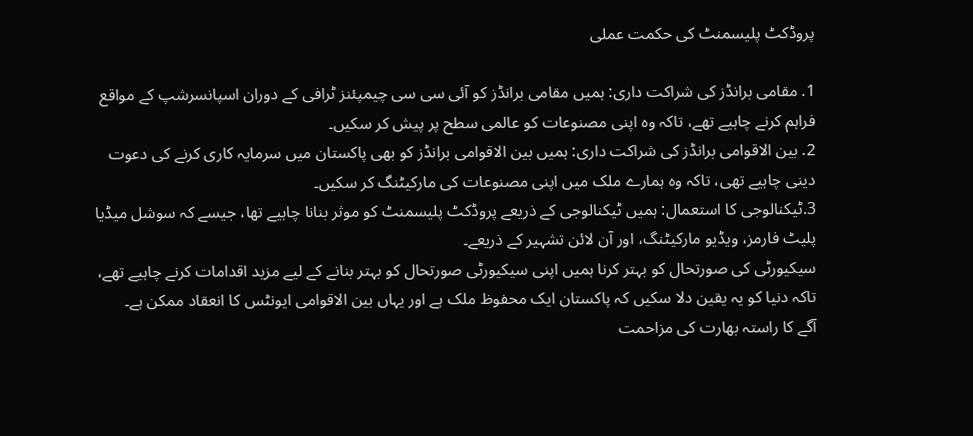پروڈکٹ پلیسمنٹ کی حکمت عملی

1. مقامی برانڈز کی شراکت داری: ہمیں مقامی برانڈز کو آئی سی سی چیمپئنز ٹرافی کے دوران اسپانسرشپ کے مواقع فراہم کرنے چاہیے تھے، تاکہ وہ اپنی مصنوعات کو عالمی سطح پر پیش کر سکیں۔
2. بین الاقوامی برانڈز کی شراکت داری: ہمیں بین الاقوامی برانڈز کو بھی پاکستان میں سرمایہ کاری کرنے کی دعوت دینی چاہیے تھی، تاکہ وہ ہمارے ملک میں اپنی مصنوعات کی مارکیٹنگ کر سکیں۔
3.ٹیکنالوجی کا استعمال: ہمیں ٹیکنالوجی کے ذریعے پروڈکٹ پلیسمنٹ کو موثر بنانا چاہیے تھا، جیسے کہ سوشل میڈیا پلیٹ فارمز، ویڈیو مارکیٹنگ، اور آن لائن تشہیر کے ذریعے۔
سیکیورٹی کی صورتحال کو بہتر کرنا ہمیں اپنی سیکیورٹی صورتحال کو بہتر بنانے کے لیے مزید اقدامات کرنے چاہیے تھے، تاکہ دنیا کو یہ یقین دلا سکیں کہ پاکستان ایک محفوظ ملک ہے اور یہاں بین الاقوامی ایونٹس کا انعقاد ممکن ہے۔
آگے کا راستہ بھارت کی مزاحمت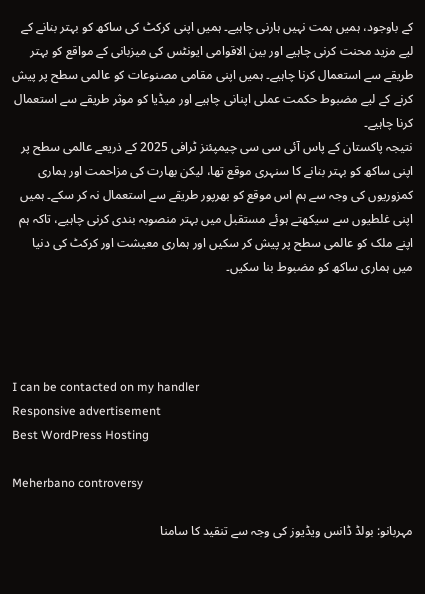کے باوجود، ہمیں ہمت نہیں ہارنی چاہیے۔ ہمیں اپنی کرکٹ کی ساکھ کو بہتر بنانے کے لیے مزید محنت کرنی چاہیے اور بین الاقوامی ایونٹس کی میزبانی کے مواقع کو بہتر طریقے سے استعمال کرنا چاہیے۔ ہمیں اپنی مقامی مصنوعات کو عالمی سطح پر پیش کرنے کے لیے مضبوط حکمت عملی اپنانی چاہیے اور میڈیا کو موثر طریقے سے استعمال کرنا چاہیے۔
نتیجہ پاکستان کے پاس آئی سی سی چیمپئنز ٹرافی 2025 کے ذریعے عالمی سطح پر اپنی ساکھ کو بہتر بنانے کا سنہری موقع تھا، لیکن بھارت کی مزاحمت اور ہماری کمزوریوں کی وجہ سے ہم اس موقع کو بھرپور طریقے سے استعمال نہ کر سکے۔ ہمیں اپنی غلطیوں سے سیکھتے ہوئے مستقبل میں بہتر منصوبہ بندی کرنی چاہیے، تاکہ ہم اپنے ملک کو عالمی سطح پر پیش کر سکیں اور ہماری معیشت اور کرکٹ کی دنیا میں ہماری ساکھ کو مضبوط بنا سکیں۔




I can be contacted on my handler
Responsive advertisement
Best WordPress Hosting

Meherbano controversy

مہربانو: بولڈ ڈانس ویڈیوز کی وجہ سے تنقید کا سامنا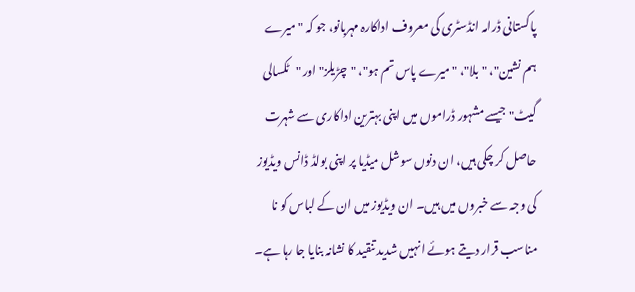پاکستانی ڈرامہ انڈسٹری کی معروف اداکارہ مہربانو، جو کہ "میرے ہم نشین"، "بلا"، "میرے پاس تم ہو"، "چڑیلز" اور "ٹکسالی گیٹ" جیسے مشہور ڈراموں میں اپنی بہترین اداکاری سے شہرت حاصل کر چکی ہیں، ان دنوں سوشل میڈیا پر اپنی بولڈ ڈانس ویڈیوز کی وجہ سے خبروں میں ہیں۔ ان ویڈیوز میں ان کے لباس کو نا مناسب قرار دیتے ہوئے انہیں شدید تنقید کا نشانہ بنایا جا رہا ہے۔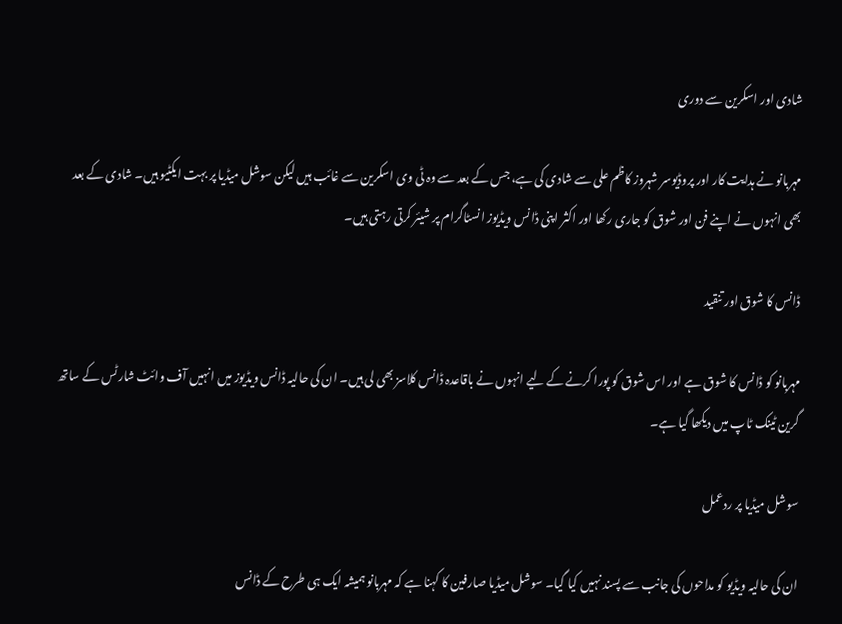شادی اور اسکرین سے دوری

مہربانو نے ہدایت کار اور پروڈیوسر شہروز کاظم علی سے شادی کی ہے، جس کے بعد سے وہ ٹی وی اسکرین سے غائب ہیں لیکن سوشل میڈیا پر بہت ایکٹیو ہیں۔ شادی کے بعد بھی انہوں نے اپنے فن اور شوق کو جاری رکھا اور اکثر اپنی ڈانس ویڈیوز انسٹاگرام پر شیئر کرتی رہتی ہیں۔

ڈانس کا شوق اور تنقید

مہربانو کو ڈانس کا شوق ہے اور اس شوق کو پورا کرنے کے لیے انہوں نے باقاعدہ ڈانس کلاسز بھی لی ہیں۔ ان کی حالیہ ڈانس ویڈیوز میں انہیں آف وائٹ شارٹس کے ساتھ گرین ٹینک ٹاپ میں دیکھا گیا ہے۔

سوشل میڈیا پر ردعمل

ان کی حالیہ ویڈیو کو مداحوں کی جانب سے پسند نہیں کیا گیا۔ سوشل میڈیا صارفین کا کہنا ہے کہ مہربانو ہمیشہ ایک ہی طرح کے ڈانس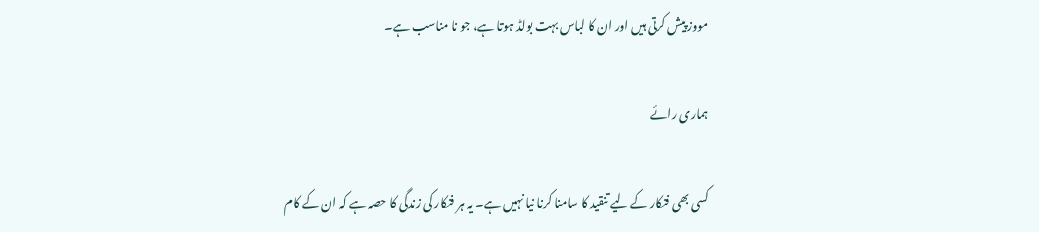مووز پیش کرتی ہیں اور ان کا لباس بہت بولڈ ہوتا ہے، جو نا مناسب ہے۔

ہماری رائے

کسی بھی فنکار کے لیے تنقید کا سامنا کرنا نیا نہیں ہے۔ یہ ہر فنکار کی زندگی کا حصہ ہے کہ ان کے کام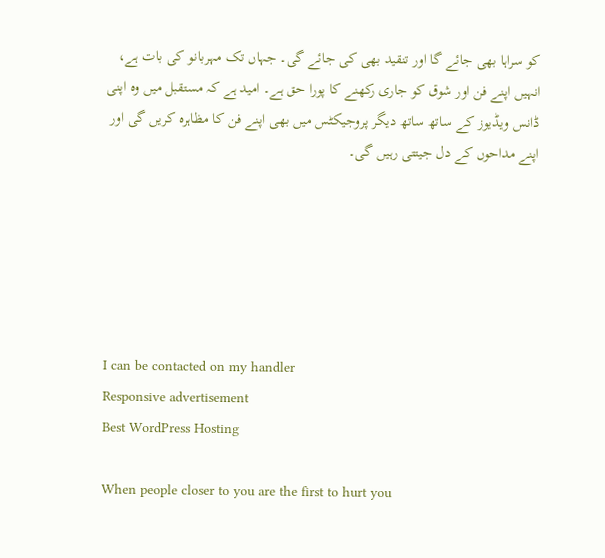کو سراہا بھی جائے گا اور تنقید بھی کی جائے گی۔ جہاں تک مہربانو کی بات ہے، انہیں اپنے فن اور شوق کو جاری رکھنے کا پورا حق ہے۔ امید ہے کہ مستقبل میں وہ اپنی ڈانس ویڈیوز کے ساتھ ساتھ دیگر پروجیکٹس میں بھی اپنے فن کا مظاہرہ کریں گی اور اپنے مداحوں کے دل جیتتی رہیں گی۔






I can be contacted on my handler
Responsive advertisement
Best WordPress Hosting

When people closer to you are the first to hurt you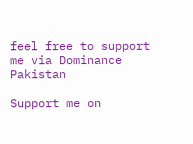feel free to support me via Dominance Pakistan

Support me on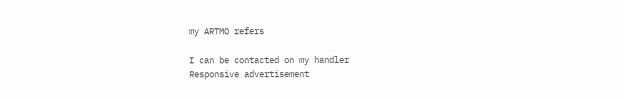my ARTMO refers

I can be contacted on my handler
Responsive advertisement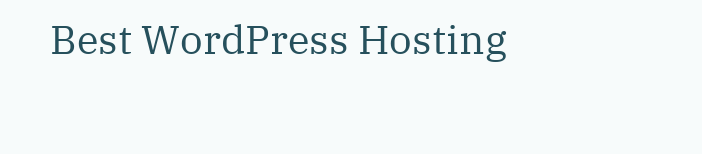Best WordPress Hosting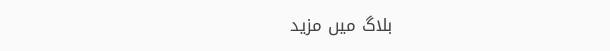بلاگ میں مزید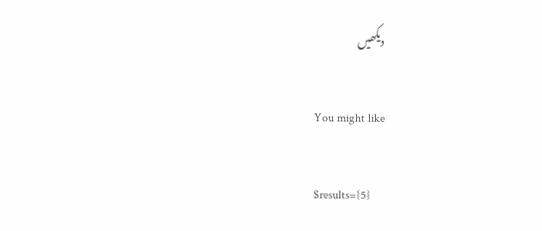دیکھیں

You might like

$results={5}